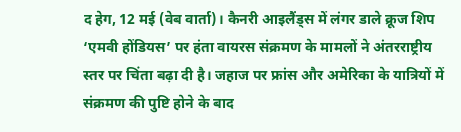द हेग, 12 मई (वेब वार्ता)। कैनरी आइलैंड्स में लंगर डाले क्रूज शिप ‘एमवी होंडियस’ पर हंता वायरस संक्रमण के मामलों ने अंतरराष्ट्रीय स्तर पर चिंता बढ़ा दी है। जहाज पर फ्रांस और अमेरिका के यात्रियों में संक्रमण की पुष्टि होने के बाद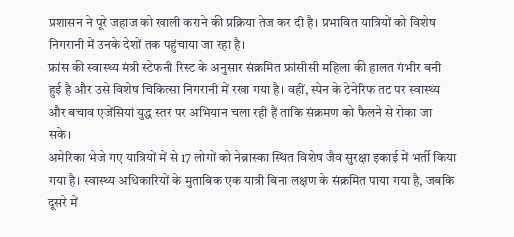प्रशासन ने पूरे जहाज को खाली कराने की प्रक्रिया तेज कर दी है। प्रभावित यात्रियों को विशेष निगरानी में उनके देशों तक पहुंचाया जा रहा है।
फ्रांस की स्वास्थ्य मंत्री स्टेफनी रिस्ट के अनुसार संक्रमित फ्रांसीसी महिला की हालत गंभीर बनी हुई है और उसे विशेष चिकित्सा निगरानी में रखा गया है। वहीं, स्पेन के टेनेरिफ तट पर स्वास्थ्य और बचाव एजेंसियां युद्ध स्तर पर अभियान चला रही हैं ताकि संक्रमण को फैलने से रोका जा सके।
अमेरिका भेजे गए यात्रियों में से 17 लोगों को नेब्रास्का स्थित विशेष जैव सुरक्षा इकाई में भर्ती किया गया है। स्वास्थ्य अधिकारियों के मुताबिक एक यात्री बिना लक्षण के संक्रमित पाया गया है, जबकि दूसरे में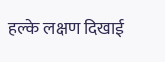हल्के लक्षण दिखाई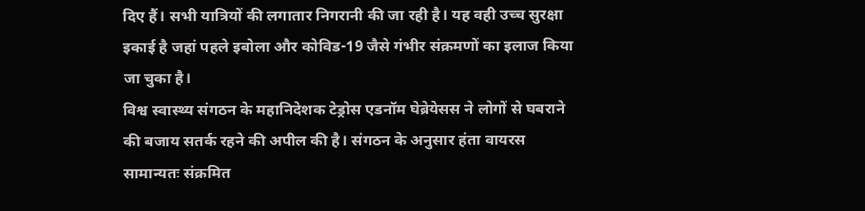दिए हैं। सभी यात्रियों की लगातार निगरानी की जा रही है। यह वही उच्च सुरक्षा इकाई है जहां पहले इबोला और कोविड-19 जैसे गंभीर संक्रमणों का इलाज किया जा चुका है।
विश्व स्वास्थ्य संगठन के महानिदेशक टेड्रोस एडनॉम घेब्रेयेसस ने लोगों से घबराने की बजाय सतर्क रहने की अपील की है। संगठन के अनुसार हंता वायरस सामान्यतः संक्रमित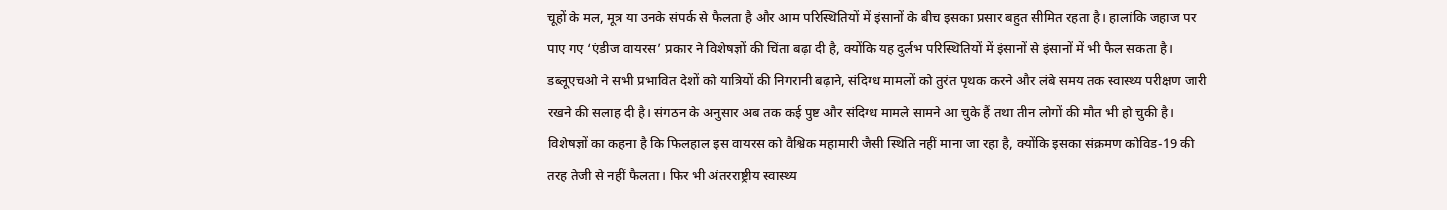चूहों के मल, मूत्र या उनके संपर्क से फैलता है और आम परिस्थितियों में इंसानों के बीच इसका प्रसार बहुत सीमित रहता है। हालांकि जहाज पर पाए गए ‘एंडीज वायरस’ प्रकार ने विशेषज्ञों की चिंता बढ़ा दी है, क्योंकि यह दुर्लभ परिस्थितियों में इंसानों से इंसानों में भी फैल सकता है।
डब्लूएचओ ने सभी प्रभावित देशों को यात्रियों की निगरानी बढ़ाने, संदिग्ध मामलों को तुरंत पृथक करने और लंबे समय तक स्वास्थ्य परीक्षण जारी रखने की सलाह दी है। संगठन के अनुसार अब तक कई पुष्ट और संदिग्ध मामले सामने आ चुके हैं तथा तीन लोगों की मौत भी हो चुकी है।
विशेषज्ञों का कहना है कि फिलहाल इस वायरस को वैश्विक महामारी जैसी स्थिति नहीं माना जा रहा है, क्योंकि इसका संक्रमण कोविड-19 की तरह तेजी से नहीं फैलता। फिर भी अंतरराष्ट्रीय स्वास्थ्य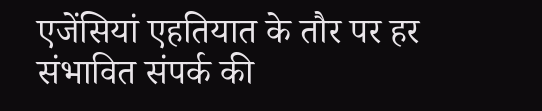एजेंसियां एहतियात के तौर पर हर संभावित संपर्क की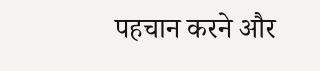पहचान करने और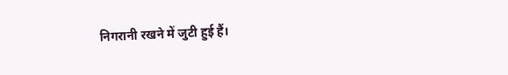निगरानी रखने में जुटी हुई हैं।